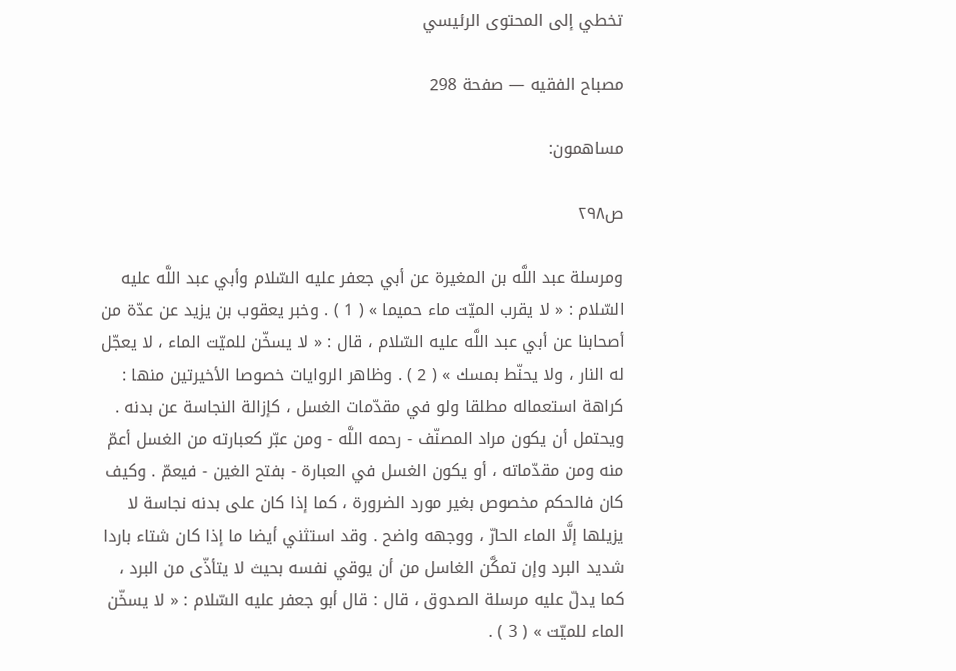تخطي إلى المحتوى الرئيسي

مصباح الفقيه — صفحة 298

مساهمون:

ص٢٩٨

ومرسلة عبد اللَّه بن المغيرة عن أبي جعفر عليه السّلام وأبي عبد اللَّه عليه السّلام : « لا يقرب الميّت ماء حميما » ( 1 ) . وخبر يعقوب بن يزيد عن عدّة من أصحابنا عن أبي عبد اللَّه عليه السّلام ، قال : « لا يسخّن للميّت الماء ، لا يعجّل له النار ، ولا يحنّط بمسك » ( 2 ) . وظاهر الروايات خصوصا الأخيرتين منها : كراهة استعماله مطلقا ولو في مقدّمات الغسل ، كإزالة النجاسة عن بدنه . ويحتمل أن يكون مراد المصنّف - رحمه اللَّه - ومن عبّر كعبارته من الغسل أعمّ منه ومن مقدّماته ، أو يكون الغسل في العبارة - بفتح الغين - فيعمّ . وكيف كان فالحكم مخصوص بغير مورد الضرورة ، كما إذا كان على بدنه نجاسة لا يزيلها إلَّا الماء الحارّ ، ووجهه واضح . وقد استثني أيضا ما إذا كان شتاء باردا شديد البرد وإن تمكَّن الغاسل من أن يوقي نفسه بحيث لا يتأذّى من البرد ، كما يدلّ عليه مرسلة الصدوق ، قال : قال أبو جعفر عليه السّلام : « لا يسخّن الماء للميّت » ( 3 ) .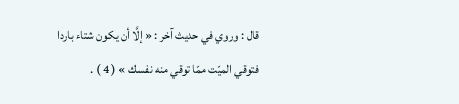قال : وروي في حديث آخر : « إلَّا أن يكون شتاء باردا فتوقي الميّت ممّا توقي منه نفسك » ( 4 ) .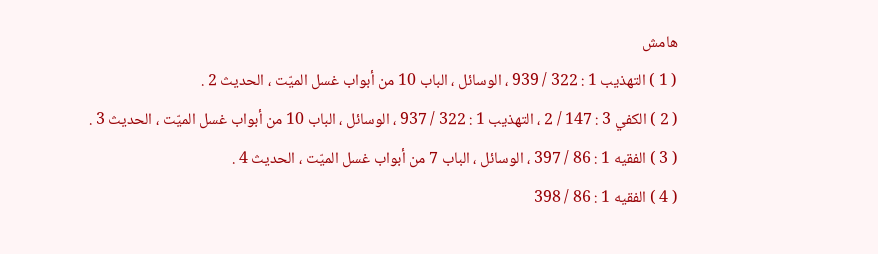هامش
( 1 ) التهذيب 1 : 322 / 939 ، الوسائل ، الباب 10 من أبواب غسل الميّت ، الحديث 2 .
( 2 ) الكفي 3 : 147 / 2 ، التهذيب 1 : 322 / 937 ، الوسائل ، الباب 10 من أبواب غسل الميّت ، الحديث 3 .
( 3 ) الفقيه 1 : 86 / 397 ، الوسائل ، الباب 7 من أبواب غسل الميّت ، الحديث 4 .
( 4 ) الفقيه 1 : 86 / 398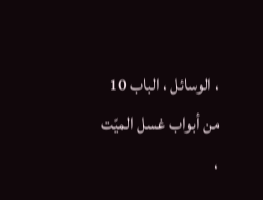، الوسائل ، الباب 10 من أبواب غسل الميّت ،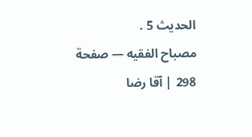الحديث 5 .
مصباح الفقيه — صفحة 298 | آقا رضا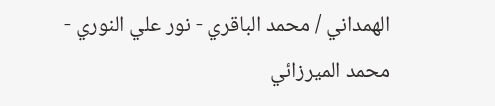الهمداني / محمد الباقري - نور علي النوري - محمد الميرزائي